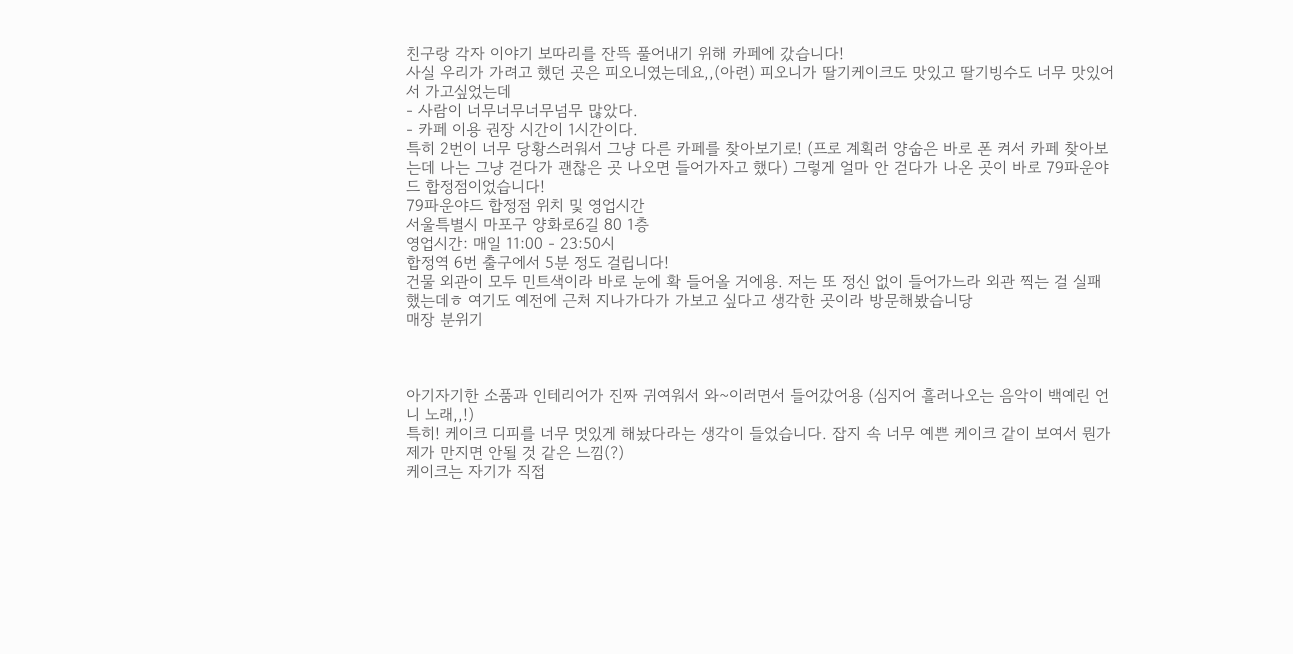친구랑 각자 이야기 보따리를 잔뜩 풀어내기 위해 카페에 갔습니다!
사실 우리가 가려고 했던 곳은 피오니였는데요,,(아련) 피오니가 딸기케이크도 맛있고 딸기빙수도 너무 맛있어서 가고싶었는데
- 사람이 너무너무너무넘무 많았다.
- 카페 이용 권장 시간이 1시간이다.
특히 2번이 너무 당황스러워서 그냥 다른 카페를 찾아보기로! (프로 계획러 양숩은 바로 폰 켜서 카페 찾아보는데 나는 그냥 걷다가 괜찮은 곳 나오면 들어가자고 했다) 그렇게 얼마 안 걷다가 나온 곳이 바로 79파운야드 합정점이었습니다!
79파운야드 합정점 위치 및 영업시간
서울특별시 마포구 양화로6길 80 1층
영업시간: 매일 11:00 - 23:50시
합정역 6번 출구에서 5분 정도 걸립니다!
건물 외관이 모두 민트색이라 바로 눈에 확 들어올 거에용. 저는 또 정신 없이 들어가느라 외관 찍는 걸 실패 했는데ㅎ 여기도 예전에 근처 지나가다가 가보고 싶다고 생각한 곳이라 방문해봤습니당
매장 분위기



아기자기한 소품과 인테리어가 진짜 귀여워서 와~이러면서 들어갔어용 (심지어 흘러나오는 음악이 백예린 언니 노래,,!)
특히! 케이크 디피를 너무 멋있게 해놨다라는 생각이 들었습니다. 잡지 속 너무 예쁜 케이크 같이 보여서 뭔가 제가 만지면 안될 것 같은 느낌(?)
케이크는 자기가 직접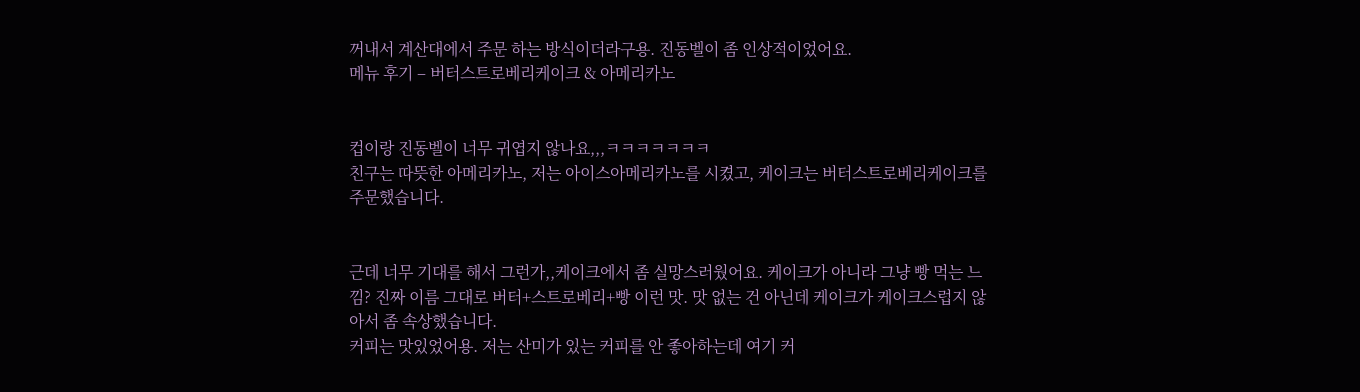꺼내서 계산대에서 주문 하는 방식이더라구용. 진동벨이 좀 인상적이었어요.
메뉴 후기 – 버터스트로베리케이크 & 아메리카노


컵이랑 진동벨이 너무 귀엽지 않나요,,,ㅋㅋㅋㅋㅋㅋㅋ
친구는 따뜻한 아메리카노, 저는 아이스아메리카노를 시켰고, 케이크는 버터스트로베리케이크를 주문했습니다.


근데 너무 기대를 해서 그런가,,케이크에서 좀 실망스러웠어요. 케이크가 아니라 그냥 빵 먹는 느낌? 진짜 이름 그대로 버터+스트로베리+빵 이런 맛. 맛 없는 건 아닌데 케이크가 케이크스럽지 않아서 좀 속상했습니다.
커피는 맛있었어용. 저는 산미가 있는 커피를 안 좋아하는데 여기 커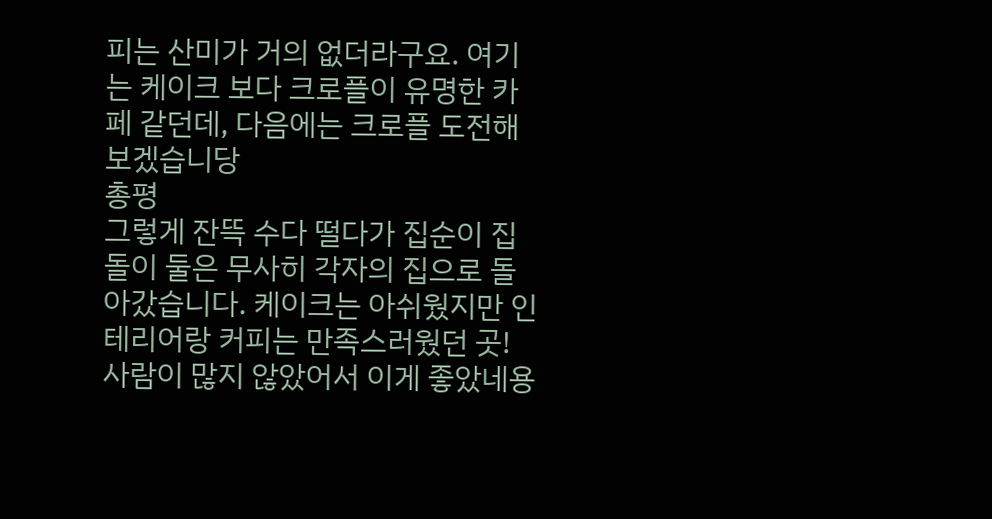피는 산미가 거의 없더라구요. 여기는 케이크 보다 크로플이 유명한 카페 같던데, 다음에는 크로플 도전해보겠습니당
총평
그렇게 잔뜩 수다 떨다가 집순이 집돌이 둘은 무사히 각자의 집으로 돌아갔습니다. 케이크는 아쉬웠지만 인테리어랑 커피는 만족스러웠던 곳! 사람이 많지 않았어서 이게 좋았네용